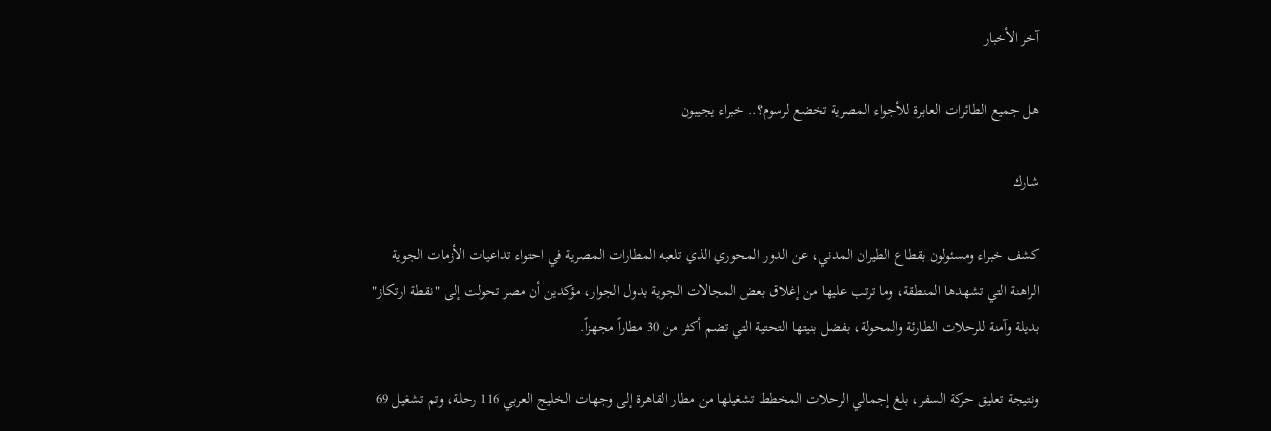آخر الأخبار

هل جميع الطائرات العابرة للأجواء المصرية تخضع لرسوم؟.. خبراء يجيبون

شارك

كشف خبراء ومسئولون بقطاع الطيران المدني، عن الدور المحوري الذي تلعبه المطارات المصرية في احتواء تداعيات الأزمات الجوية الراهنة التي تشهدها المنطقة، وما ترتب عليها من إغلاق بعض المجالات الجوية بدول الجوار، مؤكدين أن مصر تحولت إلى "نقطة ارتكاز" بديلة وآمنة للرحلات الطارئة والمحولة، بفضل بنيتها التحتية التي تضم أكثر من 30 مطاراً مجهزاً.

ونتيجة تعليق حركة السفر، بلغ إجمالي الرحلات المخطط تشغيلها من مطار القاهرة إلى وجهات الخليج العربي 116 رحلة، وتم تشغيل 69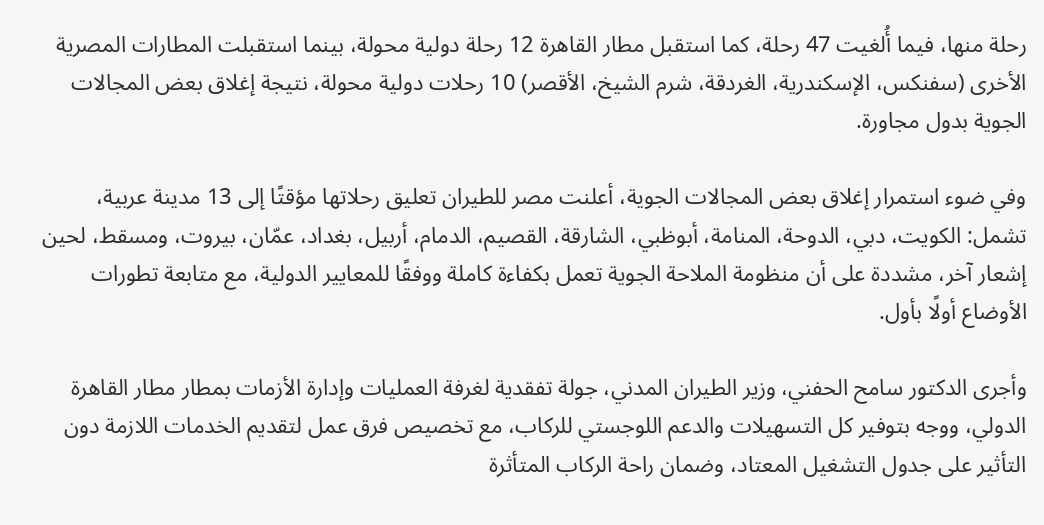رحلة منها، فيما أُلغيت 47 رحلة، كما استقبل مطار القاهرة 12 رحلة دولية محولة، بينما استقبلت المطارات المصرية الأخرى (سفنكس، الإسكندرية، الغردقة، شرم الشيخ، الأقصر) 10 رحلات دولية محولة، نتيجة إغلاق بعض المجالات الجوية بدول مجاورة.

وفي ضوء استمرار إغلاق بعض المجالات الجوية، أعلنت مصر للطيران تعليق رحلاتها مؤقتًا إلى 13 مدينة عربية، تشمل: الكويت، دبي، الدوحة، المنامة، أبوظبي، الشارقة، القصيم، الدمام، أربيل، بغداد، عمّان، بيروت، ومسقط، لحين إشعار آخر، مشددة على أن منظومة الملاحة الجوية تعمل بكفاءة كاملة ووفقًا للمعايير الدولية، مع متابعة تطورات الأوضاع أولًا بأول.

وأجرى الدكتور سامح الحفني، وزير الطيران المدني، جولة تفقدية لغرفة العمليات وإدارة الأزمات بمطار مطار القاهرة الدولي، ووجه بتوفير كل التسهيلات والدعم اللوجستي للركاب، مع تخصيص فرق عمل لتقديم الخدمات اللازمة دون التأثير على جدول التشغيل المعتاد، وضمان راحة الركاب المتأثرة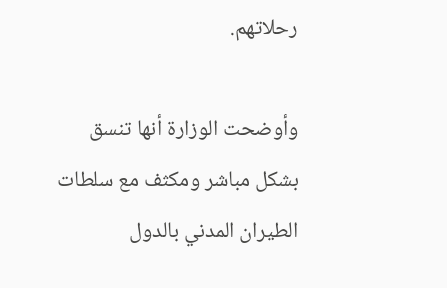رحلاتهم.

وأوضحت الوزارة أنها تنسق بشكل مباشر ومكثف مع سلطات الطيران المدني بالدول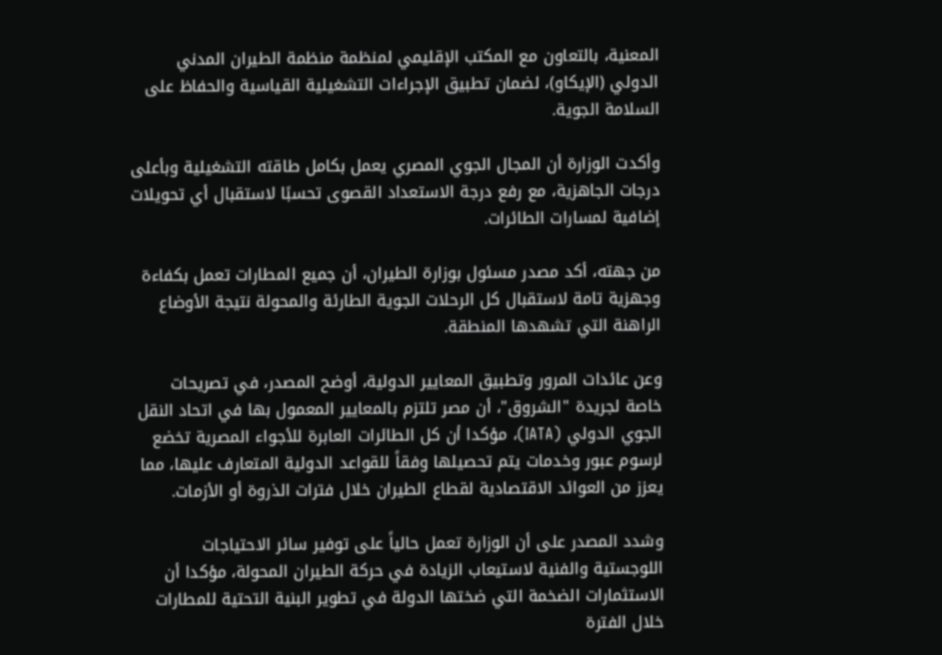المعنية، بالتعاون مع المكتب الإقليمي لمنظمة منظمة الطيران المدني الدولي (الإيكاو)، لضمان تطبيق الإجراءات التشغيلية القياسية والحفاظ على السلامة الجوية.

وأكدت الوزارة أن المجال الجوي المصري يعمل بكامل طاقته التشغيلية وبأعلى درجات الجاهزية، مع رفع درجة الاستعداد القصوى تحسبًا لاستقبال أي تحويلات إضافية لمسارات الطائرات.

من جهته، أكد مصدر مسئول بوزارة الطيران، أن جميع المطارات تعمل بكفاءة وجهزية تامة لاستقبال كل الرحلات الجوية الطارئة والمحولة نتيجة الأوضاع الراهنة التي تشهدها المنطقة.

وعن عائدات المرور وتطبيق المعايير الدولية، أوضح المصدر، في تصريحات خاصة لجريدة "الشروق"، أن مصر تلتزم بالمعايير المعمول بها في اتحاد النقل الجوي الدولي (IATA)، مؤكدا أن كل الطائرات العابرة للأجواء المصرية تخضع لرسوم عبور وخدمات يتم تحصيلها وفقاً للقواعد الدولية المتعارف عليها، مما يعزز من العوائد الاقتصادية لقطاع الطيران خلال فترات الذروة أو الأزمات.

وشدد المصدر على أن الوزارة تعمل حالياً على توفير سائر الاحتياجات اللوجستية والفنية لاستيعاب الزيادة في حركة الطيران المحولة، مؤكدا أن الاستثمارات الضخمة التي ضختها الدولة في تطوير البنية التحتية للمطارات خلال الفترة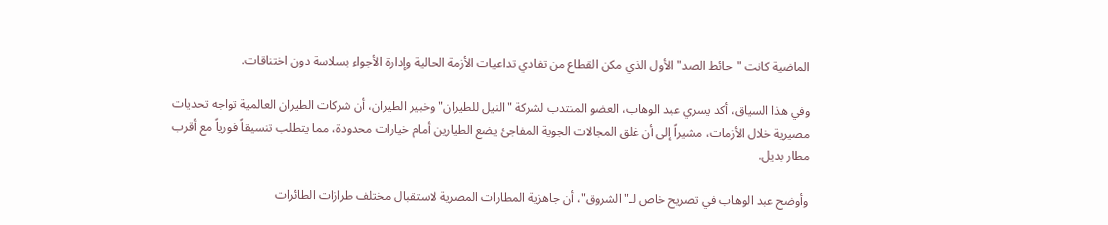الماضية كانت "حائط الصد" الأول الذي مكن القطاع من تفادي تداعيات الأزمة الحالية وإدارة الأجواء بسلاسة دون اختناقات.

وفي هذا السياق، أكد يسري عبد الوهاب، العضو المنتدب لشركة "النيل للطيران" وخبير الطيران، أن شركات الطيران العالمية تواجه تحديات مصيرية خلال الأزمات، مشيراً إلى أن غلق المجالات الجوية المفاجئ يضع الطيارين أمام خيارات محدودة، مما يتطلب تنسيقاً فورياً مع أقرب مطار بديل.

وأوضح عبد الوهاب في تصريح خاص لـ"الشروق"، أن جاهزية المطارات المصرية لاستقبال مختلف طرازات الطائرات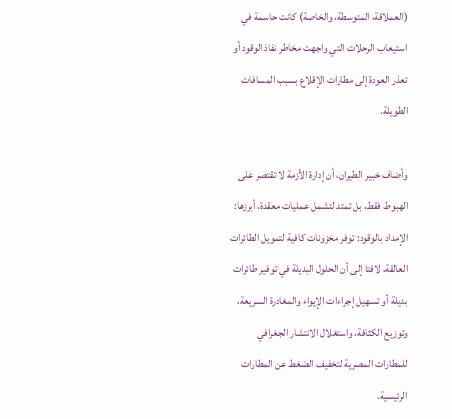(العملاقة، المتوسطة، والخاصة) كانت حاسمة في استيعاب الرحلات التي واجهت مخاطر نفاذ الوقود أو تعذر العودة إلى مطارات الإقلاع بسبب المسافات الطويلة.

وأضاف خبير الطيران، أن إدارة الأزمة لا تقتصر على الهبوط فقط، بل تمتد لتشمل عمليات معقدة، أبرزها: الإمداد بالوقود: توفر مخزونات كافية لتمويل الطائرات العالقة، لافتا إلى أن الحلول البديلة في توفير طائرات بديلة أو تسهيل إجراءات الإيواء والمغادرة السريعة، وتوزيع الكثافة، واستغلال الانتشار الجغرافي للمطارات المصرية لتخفيف الضغط عن المطارات الرئيسية.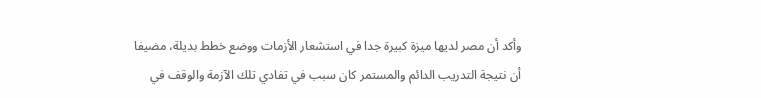وأكد أن مصر لديها ميزة كبيرة جدا في استشعار الأزمات ووضع خطط بديلة، مضيفا أن نتيجة التدريب الدائم والمستمر كان سبب في تفادي تلك الآزمة والوقف في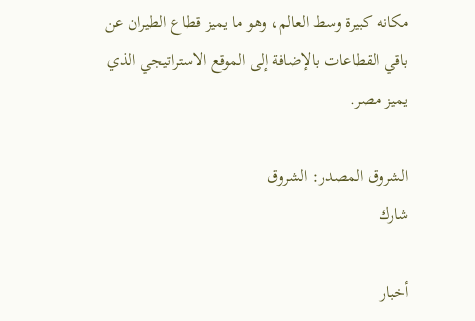مكانه كبيرة وسط العالم، وهو ما يميز قطاع الطيران عن باقي القطاعات بالإضافة إلى الموقع الاستراتيجي الذي يميز مصر.

الشروق المصدر: الشروق
شارك

أخبار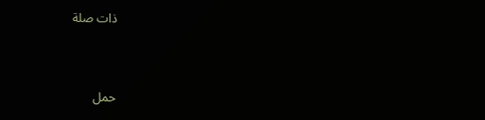ذات صلة



حمل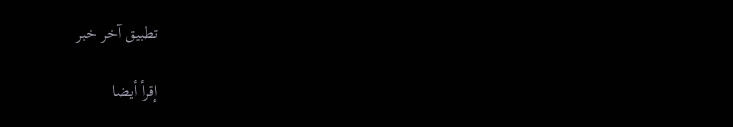تطبيق آخر خبر

إقرأ أيضا